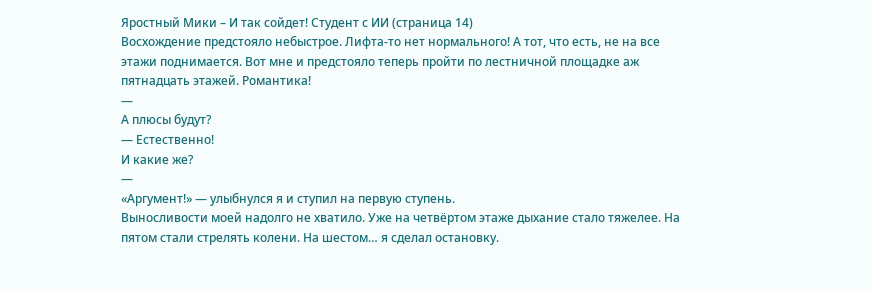Яростный Мики – И так сойдет! Студент с ИИ (страница 14)
Восхождение предстояло небыстрое. Лифта-то нет нормального! А тот, что есть, не на все этажи поднимается. Вот мне и предстояло теперь пройти по лестничной площадке аж пятнадцать этажей. Романтика!
—
А плюсы будут?
— Естественно!
И какие же?
—
«Аргумент!» — улыбнулся я и ступил на первую ступень.
Выносливости моей надолго не хватило. Уже на четвёртом этаже дыхание стало тяжелее. На пятом стали стрелять колени. На шестом… я сделал остановку.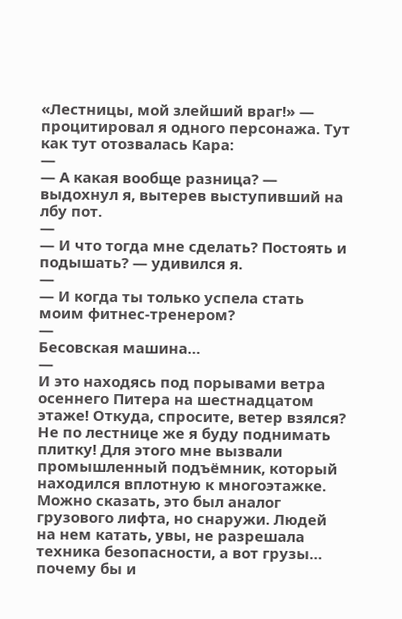«Лестницы, мой злейший враг!» — процитировал я одного персонажа. Тут как тут отозвалась Кара:
—
— А какая вообще разница? — выдохнул я, вытерев выступивший на лбу пот.
—
— И что тогда мне сделать? Постоять и подышать? — удивился я.
—
— И когда ты только успела стать моим фитнес-тренером?
—
Бесовская машина…
—
И это находясь под порывами ветра осеннего Питера на шестнадцатом этаже! Откуда, спросите, ветер взялся? Не по лестнице же я буду поднимать плитку! Для этого мне вызвали промышленный подъёмник, который находился вплотную к многоэтажке.
Можно сказать, это был аналог грузового лифта, но снаружи. Людей на нем катать, увы, не разрешала техника безопасности, а вот грузы… почему бы и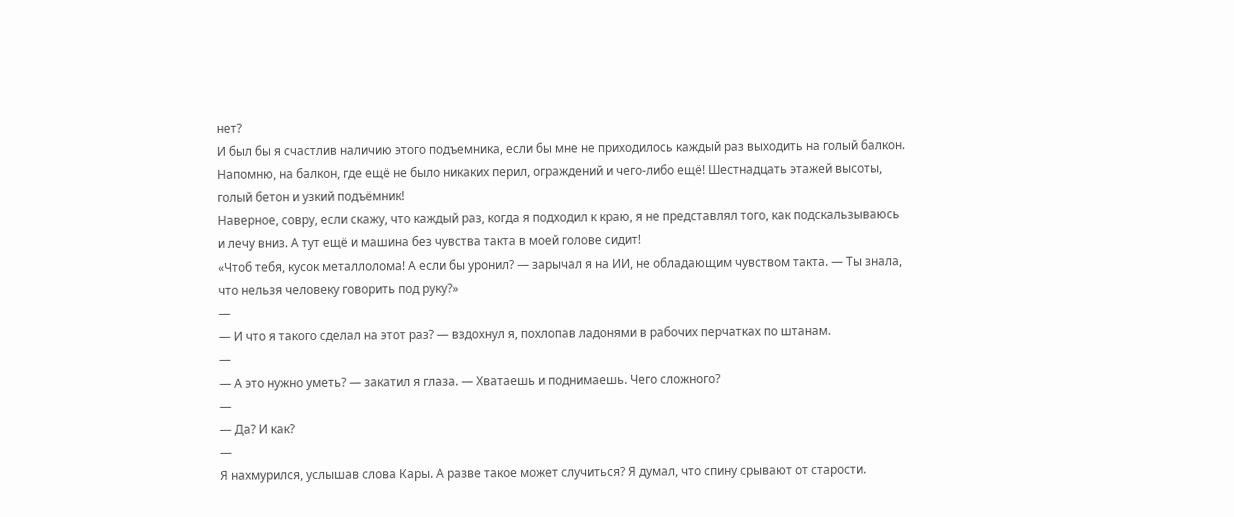нет?
И был бы я счастлив наличию этого подъемника, если бы мне не приходилось каждый раз выходить на голый балкон. Напомню, на балкон, где ещё не было никаких перил, ограждений и чего-либо ещё! Шестнадцать этажей высоты, голый бетон и узкий подъёмник!
Наверное, совру, если скажу, что каждый раз, когда я подходил к краю, я не представлял того, как подскальзываюсь и лечу вниз. А тут ещё и машина без чувства такта в моей голове сидит!
«Чтоб тебя, кусок металлолома! А если бы уронил? — зарычал я на ИИ, не обладающим чувством такта. — Ты знала, что нельзя человеку говорить под руку?»
—
— И что я такого сделал на этот раз? — вздохнул я, похлопав ладонями в рабочих перчатках по штанам.
—
— А это нужно уметь? — закатил я глаза. — Хватаешь и поднимаешь. Чего сложного?
—
— Да? И как?
—
Я нахмурился, услышав слова Кары. А разве такое может случиться? Я думал, что спину срывают от старости.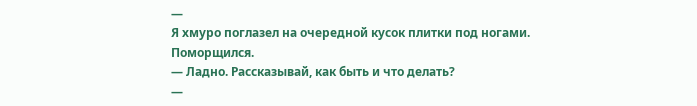—
Я хмуро поглазел на очередной кусок плитки под ногами. Поморщился.
— Ладно. Рассказывай, как быть и что делать?
—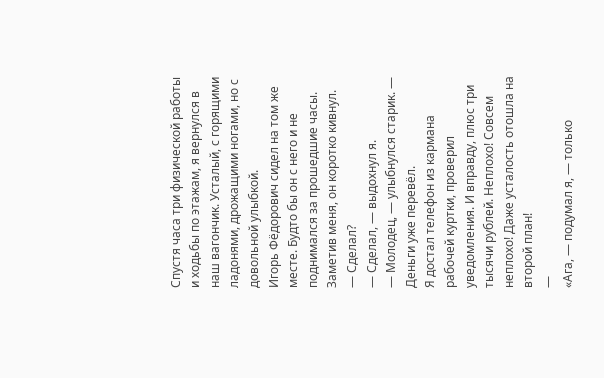Спустя часа три физической работы и ходьбы по этажам, я вернулся в наш вагончик. Усталый, с горящими ладонями, дрожащими ногами, но с довольной улыбкой.
Игорь Фёдорович сидел на том же месте. Будто бы он с него и не поднимался за прошедшие часы. Заметив меня, он коротко кивнул.
— Сделал?
— Сделал, — выдохнул я.
— Молодец, — улыбнулся старик. — Деньги уже перевёл.
Я достал телефон из кармана рабочей куртки, проверил уведомления. И вправду, плюс три тысячи рублей. Неплохо! Совсем неплохо! Даже усталость отошла на второй план!
—
«Ага, — подумал я, — только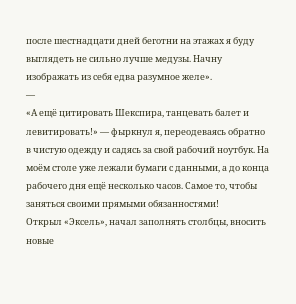после шестнадцати дней беготни на этажах я буду выглядеть не сильно лучше медузы. Начну изображать из себя едва разумное желе».
—
«А ещё цитировать Шекспира, танцевать балет и левитировать!» — фыркнул я, переодеваясь обратно в чистую одежду и садясь за свой рабочий ноутбук. На моём столе уже лежали бумаги с данными, а до конца рабочего дня ещё несколько часов. Самое то, чтобы заняться своими прямыми обязанностями!
Открыл «Эксель», начал заполнять столбцы, вносить новые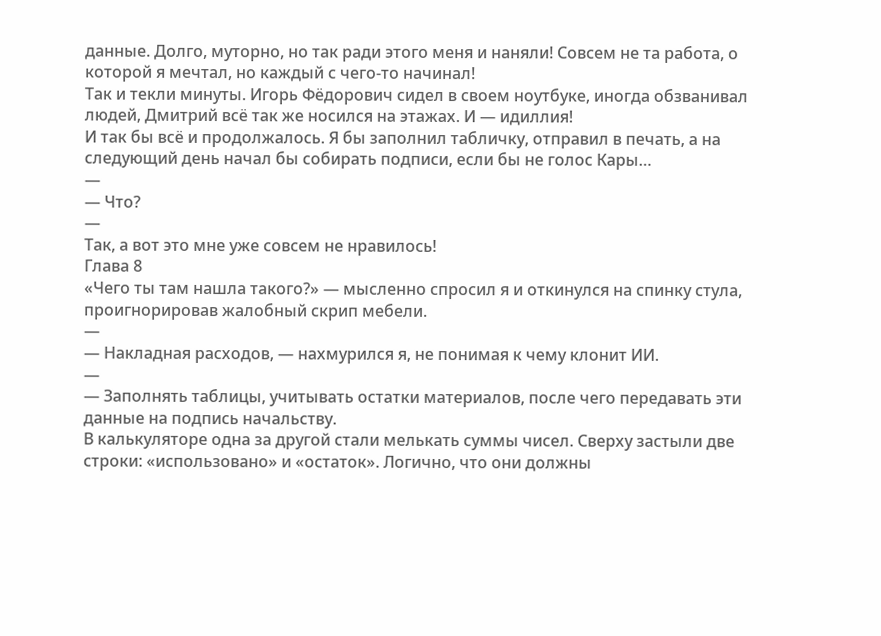данные. Долго, муторно, но так ради этого меня и наняли! Совсем не та работа, о которой я мечтал, но каждый с чего-то начинал!
Так и текли минуты. Игорь Фёдорович сидел в своем ноутбуке, иногда обзванивал людей, Дмитрий всё так же носился на этажах. И — идиллия!
И так бы всё и продолжалось. Я бы заполнил табличку, отправил в печать, а на следующий день начал бы собирать подписи, если бы не голос Кары…
—
— Что?
—
Так, а вот это мне уже совсем не нравилось!
Глава 8
«Чего ты там нашла такого?» — мысленно спросил я и откинулся на спинку стула, проигнорировав жалобный скрип мебели.
—
— Накладная расходов, — нахмурился я, не понимая к чему клонит ИИ.
—
— Заполнять таблицы, учитывать остатки материалов, после чего передавать эти данные на подпись начальству.
В калькуляторе одна за другой стали мелькать суммы чисел. Сверху застыли две строки: «использовано» и «остаток». Логично, что они должны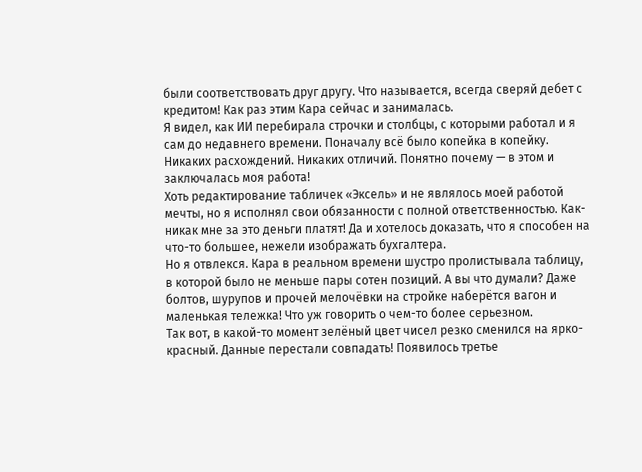были соответствовать друг другу. Что называется, всегда сверяй дебет с кредитом! Как раз этим Кара сейчас и занималась.
Я видел, как ИИ перебирала строчки и столбцы, с которыми работал и я сам до недавнего времени. Поначалу всё было копейка в копейку. Никаких расхождений. Никаких отличий. Понятно почему — в этом и заключалась моя работа!
Хоть редактирование табличек «Эксель» и не являлось моей работой мечты, но я исполнял свои обязанности с полной ответственностью. Как-никак мне за это деньги платят! Да и хотелось доказать, что я способен на что-то большее, нежели изображать бухгалтера.
Но я отвлекся. Кара в реальном времени шустро пролистывала таблицу, в которой было не меньше пары сотен позиций. А вы что думали? Даже болтов, шурупов и прочей мелочёвки на стройке наберётся вагон и маленькая тележка! Что уж говорить о чем-то более серьезном.
Так вот, в какой-то момент зелёный цвет чисел резко сменился на ярко-красный. Данные перестали совпадать! Появилось третье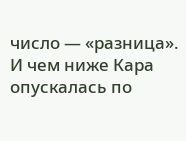число — «разница». И чем ниже Кара опускалась по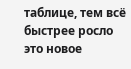таблице, тем всё быстрее росло это новое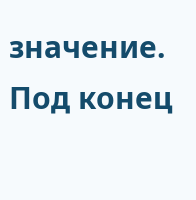значение.
Под конец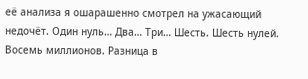её анализа я ошарашенно смотрел на ужасающий недочёт. Один нуль… Два… Три… Шесть. Шесть нулей. Восемь миллионов. Разница в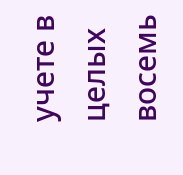учете в целых восемь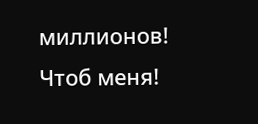миллионов! Чтоб меня!